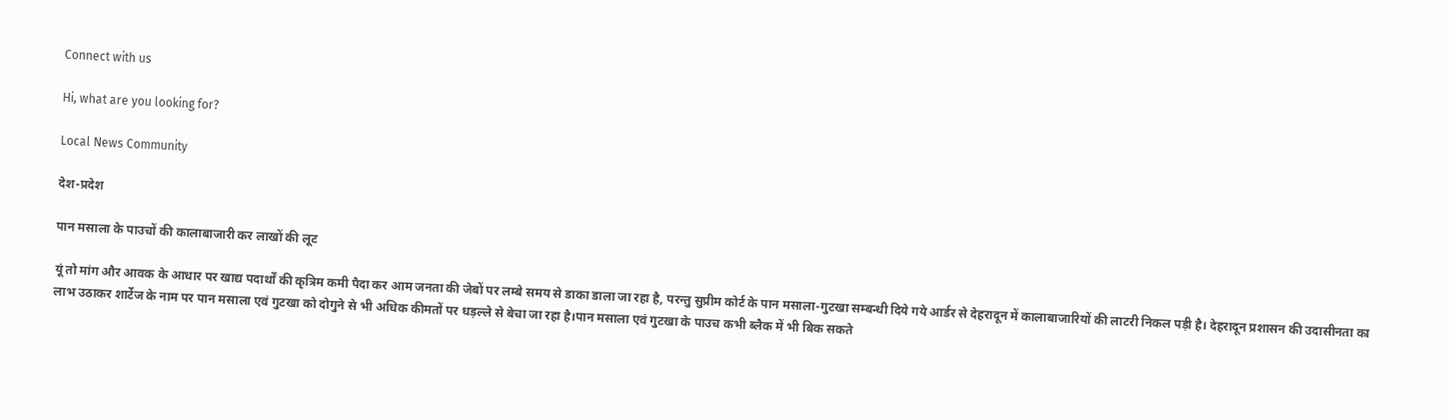Connect with us

Hi, what are you looking for?

Local News Community

देश-प्रदेश

पान मसाला के पाउचों की कालाबाजारी कर लाखों की लूट

यूं तो मांग और आवक के आधार पर खाद्य पदार्थों की कृत्रिम कमी पैदा कर आम जनता की जेबों पर लम्बे समय से डाका डाला जा रहा है, परन्तु सुप्रीम कोर्ट के पान मसाला-गुटखा सम्बन्धी दिये गये आर्डर से देहरादून में कालाबाजारियों की लाटरी निकल पड़ी है। देहरादून प्रशासन की उदासीनता का लाभ उठाकर शार्टेज के नाम पर पान मसाला एवं गुटखा को दोगुने से भी अधिक कीमतों पर धड़ल्ले से बेचा जा रहा है।पान मसाला एवं गुटखा के पाउच कभी ब्लैक में भी बिक सकते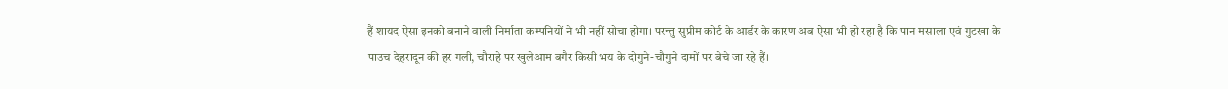हैं शायद ऐसा इनको बनाने वाली निर्माता कम्पनियों ने भी नहीं सोचा होगा। परन्तु सुप्रीम कोर्ट के आर्डर के कारण अब ऐसा भी हो रहा है कि पान मसाला एवं गुटखा के पाउच देहरादून की हर गली, चौराहे पर खुलेआम बगैर किसी भय के दोगुने-चौगुने दामों पर बेचे जा रहे हैं।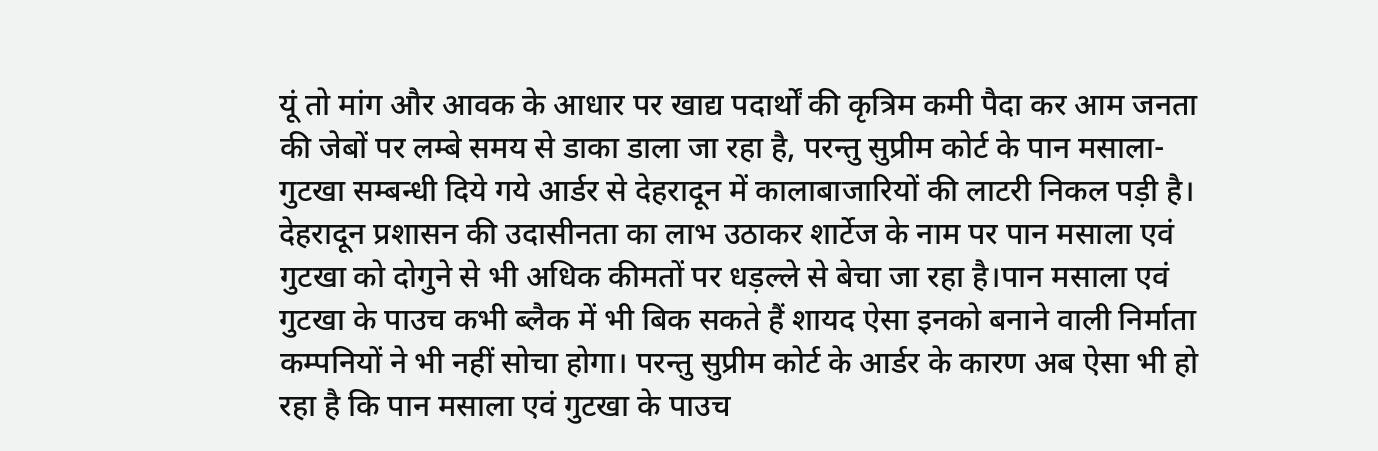यूं तो मांग और आवक के आधार पर खाद्य पदार्थों की कृत्रिम कमी पैदा कर आम जनता की जेबों पर लम्बे समय से डाका डाला जा रहा है, परन्तु सुप्रीम कोर्ट के पान मसाला-गुटखा सम्बन्धी दिये गये आर्डर से देहरादून में कालाबाजारियों की लाटरी निकल पड़ी है। देहरादून प्रशासन की उदासीनता का लाभ उठाकर शार्टेज के नाम पर पान मसाला एवं गुटखा को दोगुने से भी अधिक कीमतों पर धड़ल्ले से बेचा जा रहा है।पान मसाला एवं गुटखा के पाउच कभी ब्लैक में भी बिक सकते हैं शायद ऐसा इनको बनाने वाली निर्माता कम्पनियों ने भी नहीं सोचा होगा। परन्तु सुप्रीम कोर्ट के आर्डर के कारण अब ऐसा भी हो रहा है कि पान मसाला एवं गुटखा के पाउच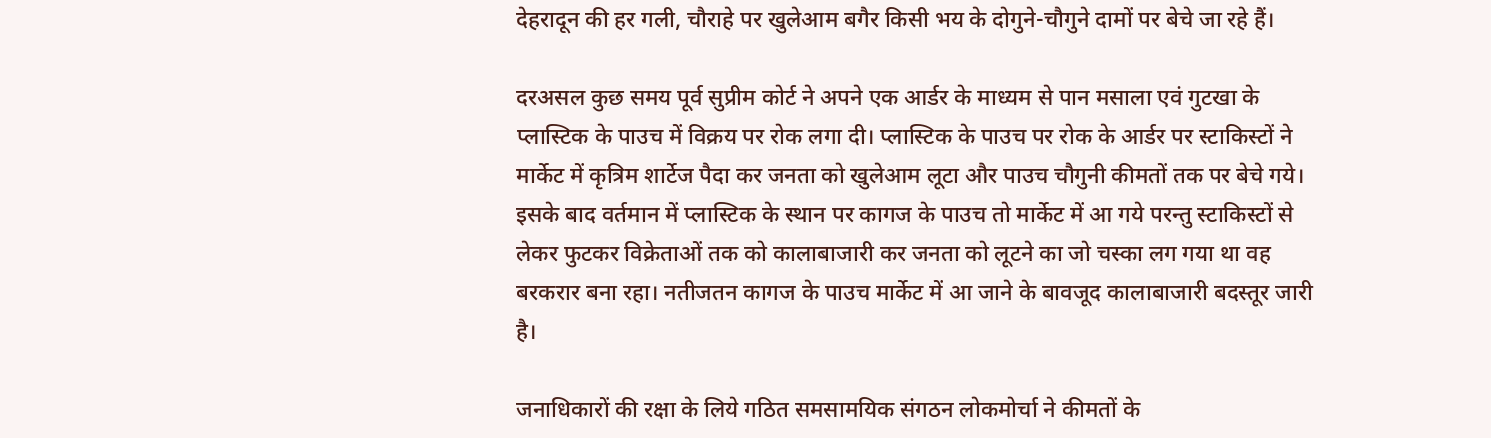देहरादून की हर गली, चौराहे पर खुलेआम बगैर किसी भय के दोगुने-चौगुने दामों पर बेचे जा रहे हैं।

दरअसल कुछ समय पूर्व सुप्रीम कोर्ट ने अपने एक आर्डर के माध्यम से पान मसाला एवं गुटखा के प्लास्टिक के पाउच में विक्रय पर रोक लगा दी। प्लास्टिक के पाउच पर रोक के आर्डर पर स्टाकिस्टों ने मार्केट में कृत्रिम शार्टेज पैदा कर जनता को खुलेआम लूटा और पाउच चौगुनी कीमतों तक पर बेचे गये। इसके बाद वर्तमान में प्लास्टिक के स्थान पर कागज के पाउच तो मार्केट में आ गये परन्तु स्टाकिस्टों से लेकर फुटकर विक्रेताओं तक को कालाबाजारी कर जनता को लूटने का जो चस्का लग गया था वह बरकरार बना रहा। नतीजतन कागज के पाउच मार्केट में आ जाने के बावजूद कालाबाजारी बदस्तूर जारी है।

जनाधिकारों की रक्षा के लिये गठित समसामयिक संगठन लोकमोर्चा ने कीमतों के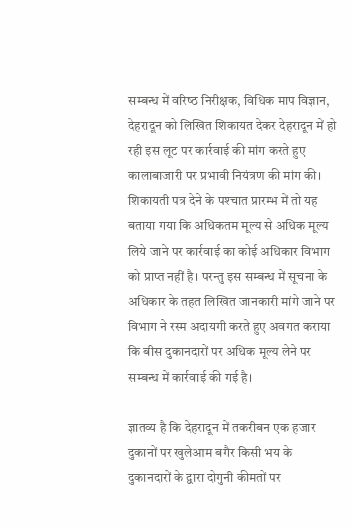सम्बन्ध में वरिष्‍ठ निरीक्षक, विधिक माप विज्ञान, देहरादून को लिखित शिकायत देकर देहरादून में हो रही इस लूट पर कार्रवाई की मांग करते हुए कालाबाजारी पर प्रभावी नियंत्रण की मांग की। शिकायती पत्र देने के पश्‍चात प्रारम्भ में तो यह बताया गया कि अधिकतम मूल्य से अधिक मूल्य लिये जाने पर कार्रवाई का कोई अधिकार विभाग को प्राप्त नहीं है। परन्तु इस सम्बन्ध में सूचना के अधिकार के तहत लिखित जानकारी मांगे जाने पर विभाग ने रस्म अदायगी करते हुए अवगत कराया कि बीस दुकानदारों पर अधिक मूल्य लेने पर सम्बन्ध में कार्रवाई की गई है।

ज्ञातव्य है कि देहरादून में तकरीबन एक हजार दुकानों पर खुलेआम बगैर किसी भय के दुकानदारों के द्वारा दोगुनी कीमतों पर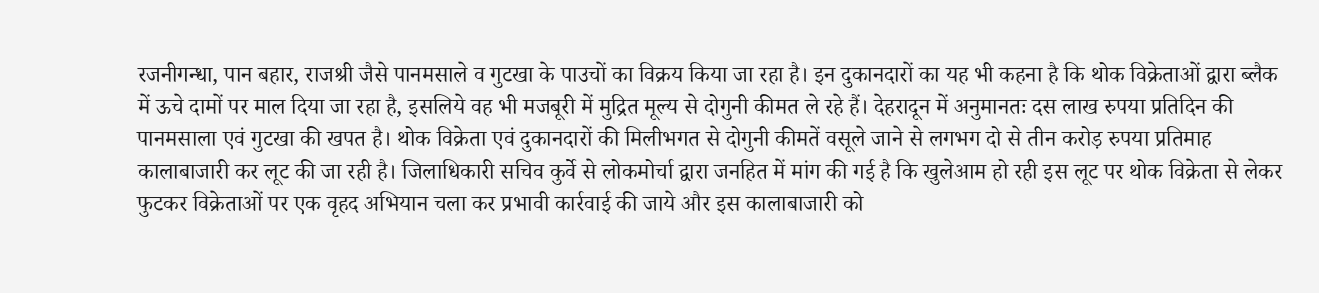रजनीगन्धा, पान बहार, राजश्री जैसे पानमसाले व गुटखा के पाउचों का विक्रय किया जा रहा है। इन दुकानदारों का यह भी कहना है कि थोक विक्रेताओं द्वारा ब्लैक में ऊचे दामों पर माल दिया जा रहा है, इसलिये वह भी मजबूरी में मुद्रित मूल्य से दोगुनी कीमत ले रहे हैं। देहरादून में अनुमानतः दस लाख रुपया प्रतिदिन की पानमसाला एवं गुटखा की खपत है। थोक विक्रेता एवं दुकानदारों की मिलीभगत से दोगुनी कीमतें वसूले जाने से लगभग दो से तीन करोड़ रुपया प्रतिमाह कालाबाजारी कर लूट की जा रही है। जिलाधिकारी सचिव कुर्वे से लोकमोर्चा द्वारा जनहित में मांग की गई है कि खुलेआम हो रही इस लूट पर थोक विक्रेता से लेकर फुटकर विक्रेताओं पर एक वृहद अभियान चला कर प्रभावी कार्रवाई की जाये और इस कालाबाजारी को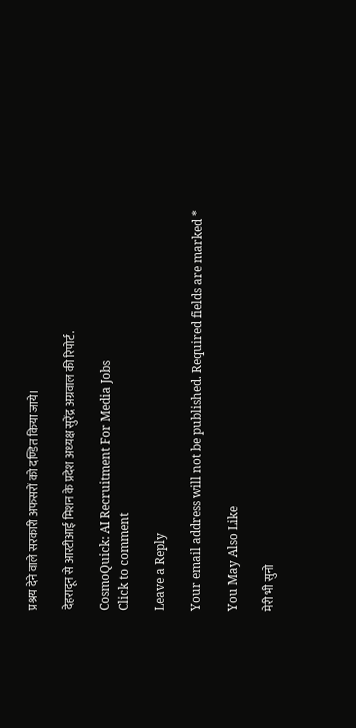प्रश्रय देने वाले सरकारी अफसरों को दण्डित किया जाये।

देहरादून से आरटीआई मिशन के प्रदेश अध्‍यक्ष सुरेंद्र अग्रवाल की रिपोर्ट.

CosmoQuick: AI Recruitment For Media Jobs
Click to comment

Leave a Reply

Your email address will not be published. Required fields are marked *

You May Also Like

मेरी भी सुनो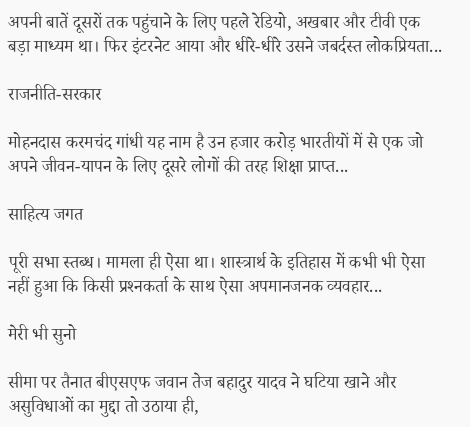अपनी बातें दूसरों तक पहुंचाने के लिए पहले रेडियो, अखबार और टीवी एक बड़ा माध्यम था। फिर इंटरनेट आया और धीरे-धीरे उसने जबर्दस्त लोकप्रियता...

राजनीति-सरकार

मोहनदास करमचंद गांधी यह नाम है उन हजार करोड़ भारतीयों में से एक जो अपने जीवन-यापन के लिए दूसरे लोगों की तरह शिक्षा प्राप्त...

साहित्य जगत

पूरी सभा स्‍तब्‍ध। मामला ही ऐसा था। शास्‍त्रार्थ के इतिहास में कभी भी ऐसा नहीं हुआ कि किसी प्रश्‍नकर्ता के साथ ऐसा अपमानजनक व्‍यवहार...

मेरी भी सुनो

सीमा पर तैनात बीएसएफ जवान तेज बहादुर यादव ने घटिया खाने और असुविधाओं का मुद्दा तो उठाया ही,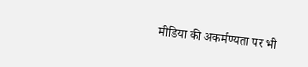मीडिया की अकर्मण्यता पर भी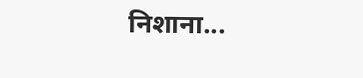निशाना...